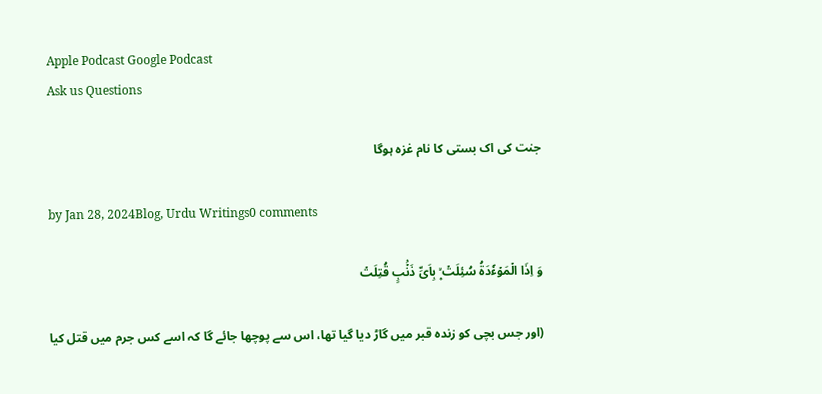Apple Podcast Google Podcast
Ask us Questions

جنت کی اک بستی کا نام غزہ ہوگا

by Jan 28, 2024Blog, Urdu Writings0 comments

وَ اِذَا الۡمَوۡءٗدَۃُ سُئِلَتۡ ۪ۙ بِاَیِّ ذَنۡۢبٍ قُتِلَتۡ

(اور جس بچی کو زندہ قبر میں گاڑ دیا گیا تھا، اس سے پوچھا جائے گا کہ اسے کس جرم میں قتل کیا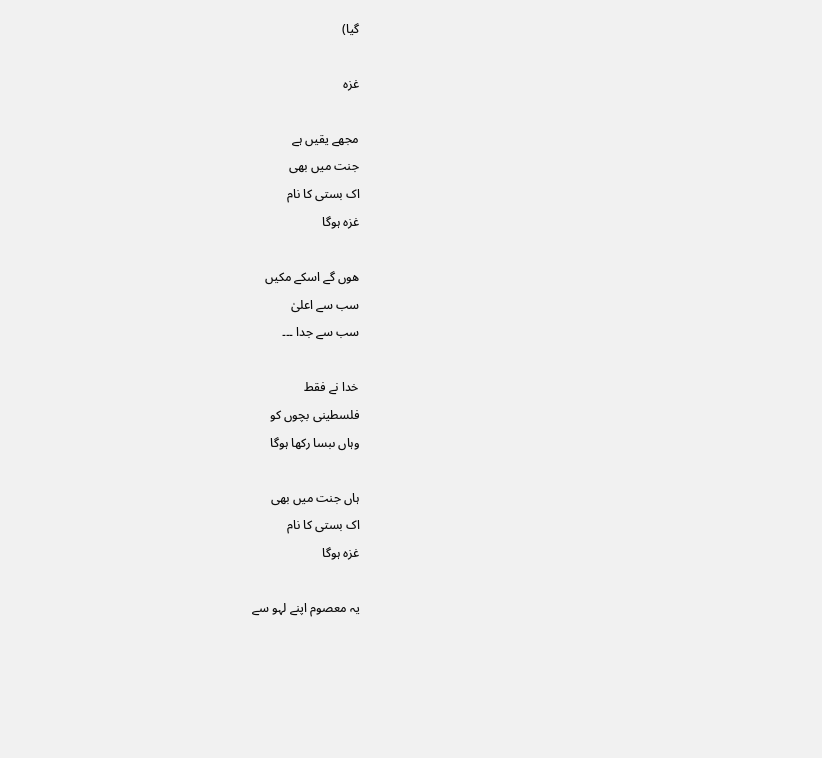گیا)

غزہ

مجھے یقیں ہے
جنت میں بھی
اک بستی کا نام
غزہ ہوگا

ھوں گے اسکے مکیں
سب سے اعلیٰ
سب سے جدا ۔۔۔

خدا نے فقط
فلسطینی بچوں کو
وہاں ںبسا رکھا ہوگا

ہاں جنت میں بھی
اک بستی کا نام
غزہ ہوگا

یہ معصوم اپنے لہو سے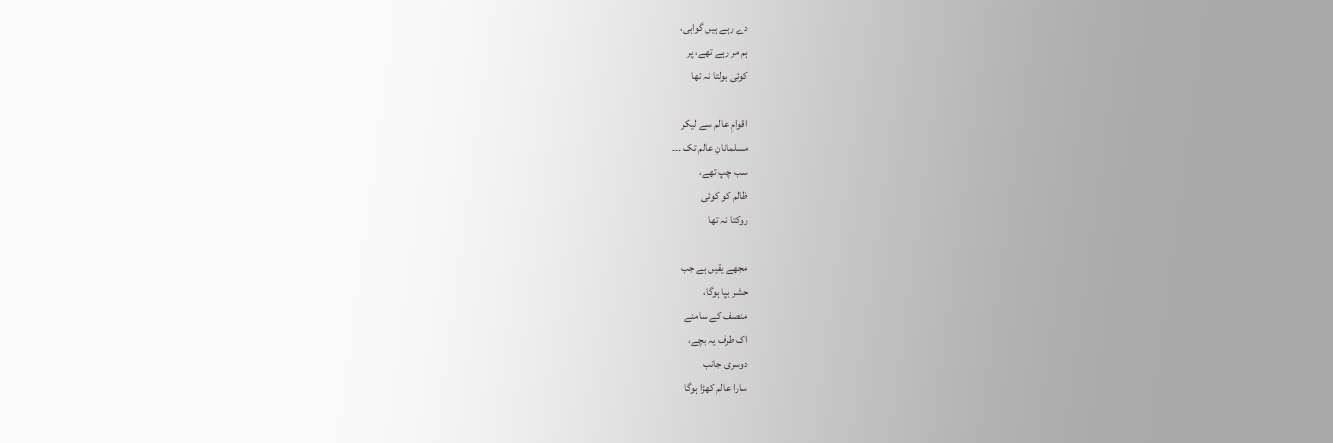دے رہے ہیں گواہی،
ہم مر رہے تھے، پر
کوئی بولتا نہ تھا

اقوامِ عالم سے لیکر
مسلمانانِ عالم تک ۔۔۔
سب چپ تھے،
ظالم کو کوئی
روکتا نہ تھا

مجھے یقیں ہے جب
حشر بپا ہوگا،
منصف کے سامنے
اک طرف یہ بچے،
دوسری جانب
سارا عالم کھڑا ہوگا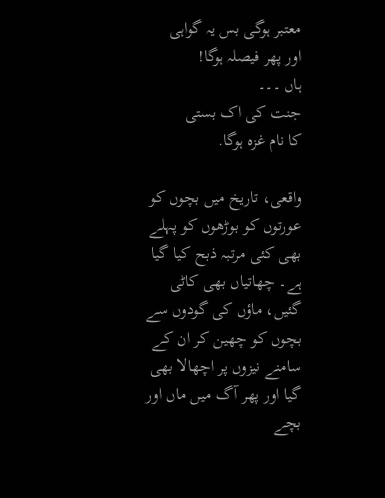معتبر ہوگی بس یہ گواہی
اور پھر فیصلہ ہوگا!
ہاں ۔۔۔
جنت کی اک بستی
کا نام غزہ ہوگا.

واقعی، تاریخ میں بچوں کو عورتوں کو بوڑھوں کو پہلے بھی کئی مرتبہ ذبح کیا گیا ہے۔ چھاتیاں بھی کاٹی گئیں، ماؤں کی گودوں سے بچوں کو چھین کر ان کے سامنے نیزوں پر اچھالا بھی گیا اور پھر آگ میں ماں اور بچے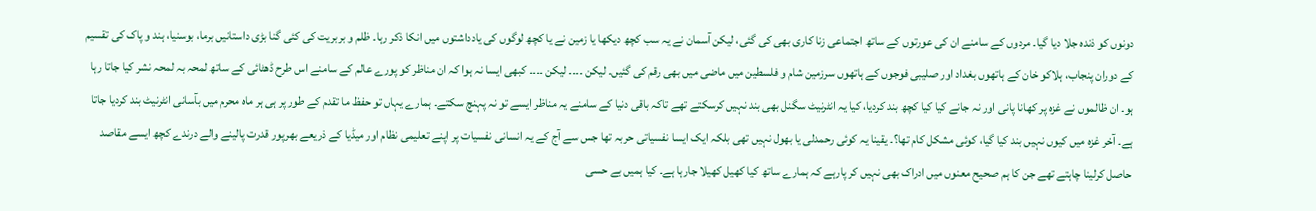دونوں کو ذندہ جلا دیا گیا۔ مردوں کے سامنے ان کی عورتوں کے ساتھ اجتماعی زنا کاری بھی کی گئی، لیکن آسمان نے یہ سب کچھ دیکھا یا زمین نے یا کچھ لوگوں کی یادداشتوں میں انکا ذکر رہا۔ ظلم و بربریت کی کئی گنا بڑی داستانیں برما، بوسنیا، ہند و پاک کی تقسیم کے دوران پنجاب، ہلاکو خان کے ہاتھوں بغداد اور صلیبی فوجوں کے ہاتھوں سرزمین شام و فلسطین میں ماضی میں بھی رقم کی گئیں۔ لیکن ۔۔۔۔ لیکن ۔۔۔۔ کبھی ایسا نہ ہوا کہ ان مناظر کو پورے عالم کے سامنے اس طرح ڈھٹائی کے ساتھ لمحہ بہ لمحہ نشر کیا جاتا رہا ہو۔ ان ظالموں نے غزہ پر کھانا پانی اور نہ جانے کیا کیا کچھ بند کردیا، کیا یہ انٹرنیٹ سگنل بھی بند نہیں کرسکتے تھے تاکہ باقی دنیا کے سامنے یہ مناظر ایسے تو نہ پہنچ سکتے۔ ہمارے یہاں تو حفظ ما تقدم کے طور پر ہی ہر ماہ محرم میں بآسانی انٹرنیٹ بند کردیا جاتا ہے۔ آخر غزہ میں کیوں نہیں بند کیا گیا، کوئی مشکل کام تھا؟۔ یقینا یہ کوئی رحمدلی یا بھول نہیں تھی بلکہ ایک ایسا نفسیاتی حربہ تھا جس سے آج کے یہ انسانی نفسیات پر اپنے تعلیمی نظام اور میڈیا کے ذریعے بھرپور قدرت پالینے والے درندے کچھ ایسے مقاصد حاصل کرلینا چاہتے تھے جن کا ہم صحیح معنوں میں ادراک بھی نہیں کر پارہے کہ ہمارے ساتھ کیا کھیل کھیلا جارہا ہے۔ کیا ہمیں بے حسی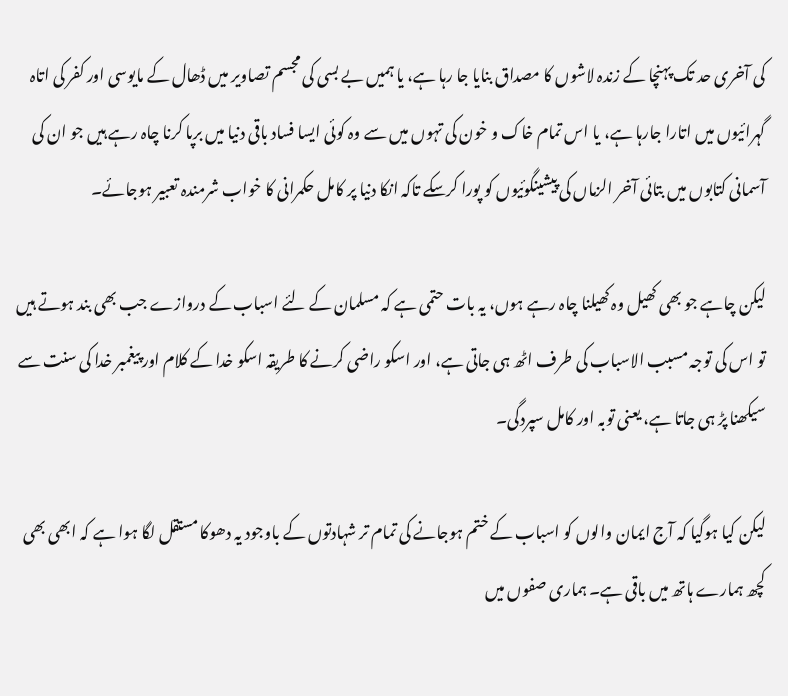کی آخری حد تک پہنچا کے زندہ لاشوں کا مصداق بنایا جا رہا ہے، یا ہمیں بے بسی کی مجسم تصاویر میں ڈھال کے مایوسی اور کفر کی اتاہ گہرائیوں میں اتارا جارہا ہے، یا اس تمام خاک و خون کی تہوں میں سے وہ کوئی ایسا فساد باقی دنیا میں برپا کرنا چاہ رہے ہیں جو ان کی آسمانی کتابوں میں بتائی آخر الزماں کی پیشینگوئیوں کو پورا کرسکے تاکہ انکا دنیا پر کامل حکمرانی کا خواب شرمندہ تعبیر ہوجائے۔

لیکن چاہے جو بھی کھیل وہ کھیلنا چاہ رہے ہوں، یہ بات حتمی ہے کہ مسلمان کے لئے اسباب کے دروازے جب بھی بند ہوتے ہیں تو اس کی توجہ مسبب الاسباب کی طرف اٹھ ہی جاتی ہے، اور اسکو راضی کرنے کا طریقہ اسکو خدا کے کلام اور پیغمبر خدا کی سنت سے سیکھنا پڑ ہی جاتا ہے، یعنی توبہ اور کامل سپردگی۔

لیکن کیا ہوگیا کہ آج ایمان والوں کو اسباب کے ختم ہوجانے کی تمام تر شہادتوں کے باوجود یہ دھوکا مستقل لگا ہوا ہے کہ ابھی بھی کچھ ہمارے ہاتھ میں باقی ہے۔ ہماری صفوں میں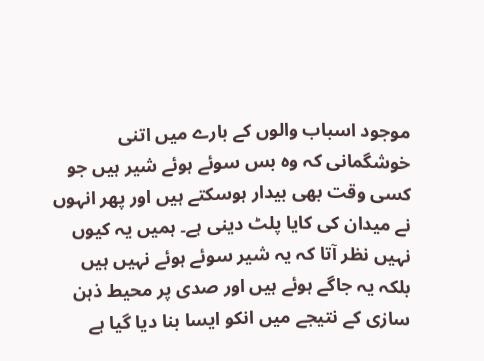موجود اسباب والوں کے بارے میں اتنی خوشگمانی کہ وہ بس سوئے ہوئے شیر ہیں جو کسی وقت بھی بیدار ہوسکتے ہیں اور پھر انہوں نے میدان کی کایا پلٹ دینی ہے۔ ہمیں یہ کیوں نہیں نظر آتا کہ یہ شیر سوئے ہوئے نہیں ہیں بلکہ یہ جاگے ہوئے ہیں اور صدی پر محیط ذہن سازی کے نتیجے میں انکو ایسا بنا دیا گیا ہے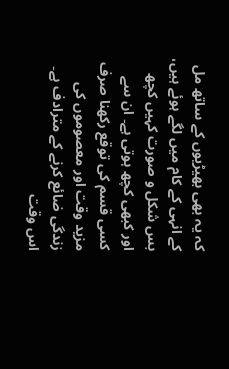کہ یہ بھی بھیڑیوں کے ساتھ مل کے انہی کے کام میں لگے ہوئے ہیں، بس شکل و صورت کہیں کچھ اور کبھی کچھ ہوتی ہے۔ ان سے کسی قسم کی توقع رکھنا صرف مزید وقت اور معصوموں کی زندگی ضائع کرنے کے مترادف ہے۔ اس وقت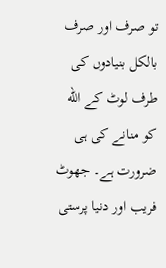تو صرف اور صرف بالکل بنیادوں کی طرف لوٹ کے الله کو منانے کی ہی ضرورت ہے۔ جھوٹ فریب اور دنیا پرستی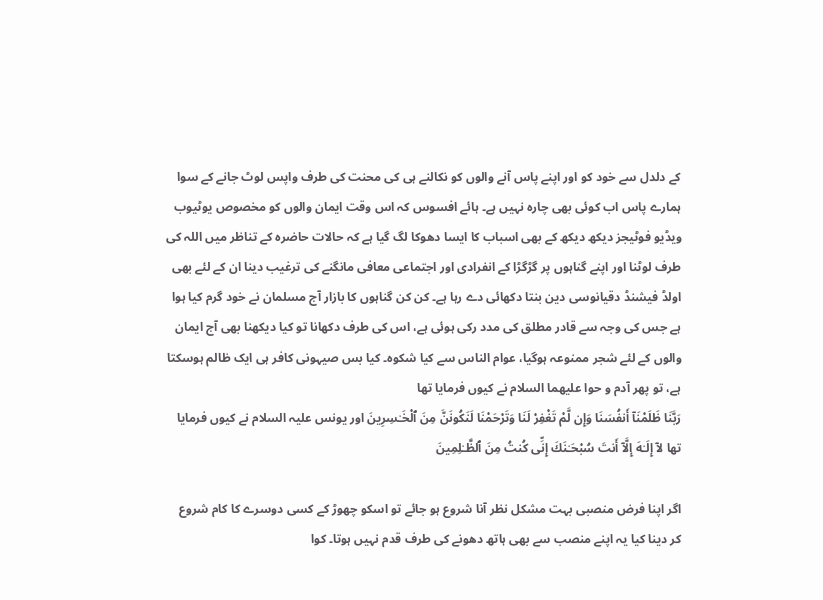کے دلدل سے خود کو اور اپنے پاس آنے والوں کو نکالنے ہی کی محنت کی طرف واپس لوٹ جانے کے سوا ہمارے پاس اب کوئی بھی چارہ نہیں ہے۔ ہائے افسوس کہ اس وقت ایمان والوں کو مخصوص یوٹیوب ویڈیو فوٹیجز دیکھ دیکھ کے بھی اسباب کا ایسا دھوکا لگ گیا ہے کہ حالات حاضرہ کے تناظر میں اللہ کی طرف لوٹنا اور اپنے گناہوں پر گڑگڑا کے انفرادی اور اجتماعی معافی مانگنے کی ترغیب دینا ان کے لئے بھی اولڈ فیشنڈ دقیانوسی دین بنتا دکھائی دے رہا ہے۔ کن کن گناہوں کا بازار آج مسلمان نے خود گرم کیا ہوا ہے جس کی وجہ سے قادر مطلق کی مدد رکی ہوئی ہے، اس کی طرف دکھانا تو کیا دیکھنا بھی آج ایمان والوں کے لئے شجر ممنوعہ ہوگیا، عوام الناس سے کیا شکوہ۔ کیا بس صیہونی کافر ہی ایک ظالم ہوسکتا ہے، تو پھر آدم و حوا علیھما السلام نے کیوں فرمایا تھا
رَبَّنَا ظَلَمْنَآ أَنفُسَنَا وَإِن لَّمْ تَغْفِرْ لَنَا وَتَرْحَمْنَا لَنَكُونَنَّ مِنَ ٱلْخَـٰسِرِينَ اور یونس علیہ السلام نے کیوں فرمایا تھا لآ إِلَـٰهَ إِلَّآ أَنتَ سُبْحَـٰنَكَ إِنِّى كُنتُ مِنَ ٱلظَّـٰلِمِينَ

اگر اپنا فرض منصبی بہت مشکل نظر آنا شروع ہو جائے تو اسکو چھوڑ کے کسی دوسرے کا کام شروع کر دینا کیا یہ اپنے منصب سے بھی ہاتھ دھونے کی طرف قدم نہیں ہوتا۔ کوا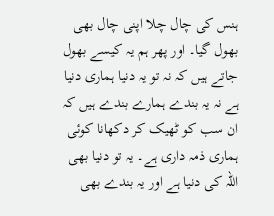ہنس کی چال چلا اپنی چال بھی بھول گیا۔ اور پھر ہم یہ کیسے بھول جاتے ہیں کہ نہ تو یہ دنیا ہماری دنیا ہے نہ یہ بندے ہمارے بندے ہیں کہ ان سب کو ٹھیک کر دکھانا کوئی ہماری ذمہ داری ہے۔ یہ تو دنیا بھی اللہ کی دنیا ہے اور یہ بندے بھی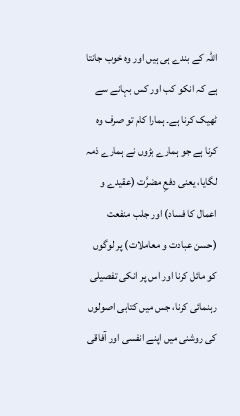اللہ کے بندے ہی ہیں اور وہ خوب جانتا ہے کہ انکو کب اور کس بہانے سے ٹھیک کرنا ہے۔ ہمارا کام تو صرف وہ کرنا ہے جو ہمارے بڑوں نے ہمارے ذمہ لگایا، یعنی دفعِ مضرَّت (عقیدے و اعمال کا فساد) اور جلب منفعت (حسن عبادت و معاملات) پر لوگوں کو مائل کرنا اور اس پر انکی تفصیلی رہنمائی کرنا، جس میں کتابی اصولوں کی روشنی میں اپنے انفسی اور آفاقی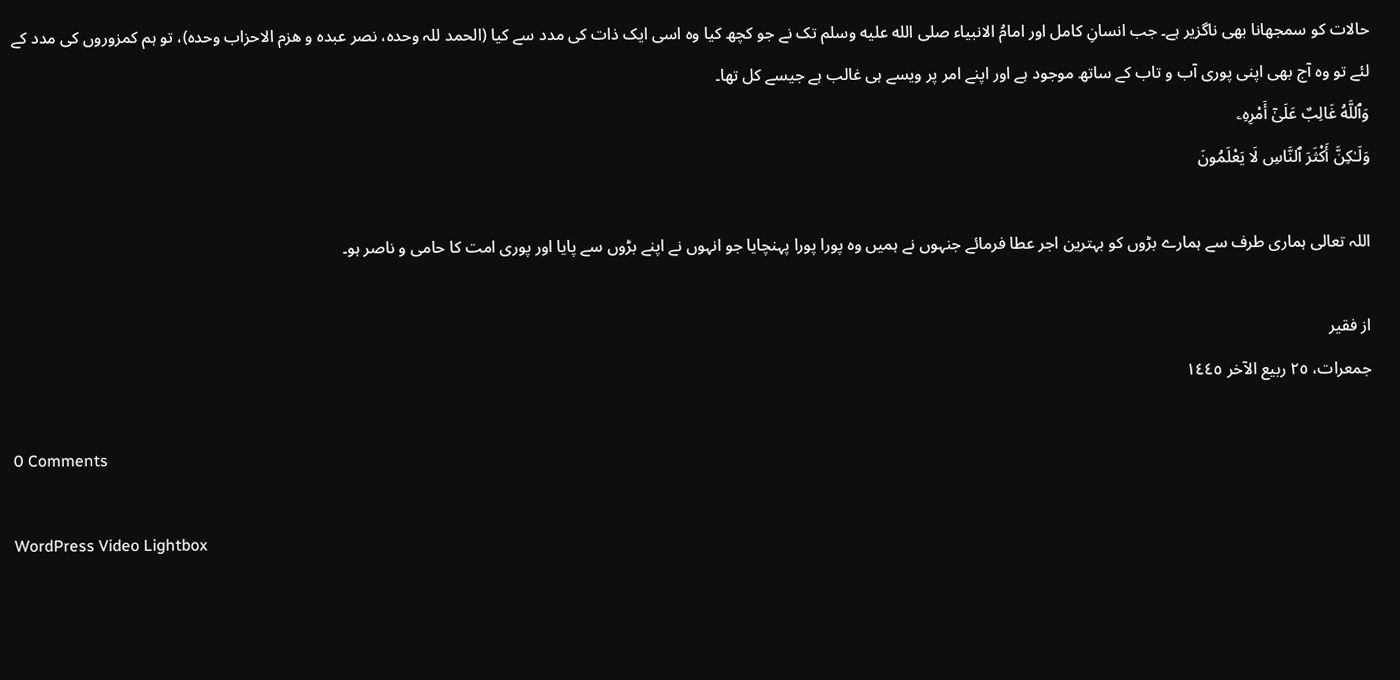حالات کو سمجھانا بھی ناگزیر ہے۔ جب انسانِ کامل اور امامُ الانبیاء صلى الله عليه وسلم تک نے جو کچھ کیا وہ اسی ایک ذات کی مدد سے کیا (الحمد للہ وحدہ، نصر عبدہ و ھزم الاحزاب وحدہ)، تو ہم کمزوروں کی مدد کے لئے تو وہ آج بھی اپنی پوری آب و تاب کے ساتھ موجود ہے اور اپنے امر پر ویسے ہی غالب ہے جیسے کل تھا۔
وَٱللَّهُ غَالِبٌ عَلَىٰٓ أَمْرِهِۦ
وَلَـٰكِنَّ أَكْثَرَ ٱلنَّاسِ لَا يَعْلَمُونَ

اللہ تعالی ہماری طرف سے ہمارے بڑوں کو بہترین اجر عطا فرمائے جنہوں نے ہمیں وہ پورا پورا پہنچایا جو انہوں نے اپنے بڑوں سے پایا اور پوری امت کا حامی و ناصر ہو۔

از فقیر
جمعرات، ٢٥ ربیع الآخر ١٤٤٥

0 Comments

WordPress Video Lightbox